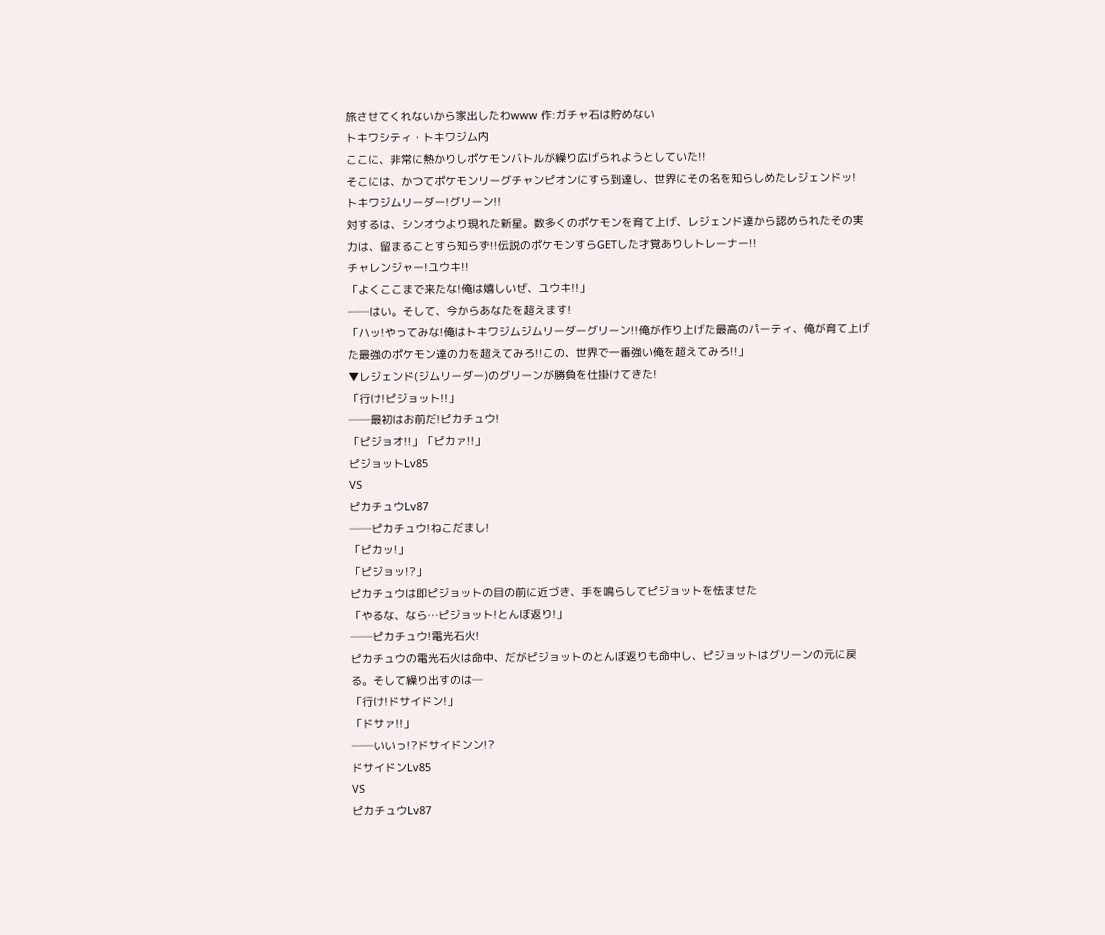旅させてくれないから家出したわwww 作:ガチャ石は貯めない
トキワシティ・トキワジム内
ここに、非常に熱かりしポケモンバトルが繰り広げられようとしていた!!
そこには、かつてポケモンリーグチャンピオンにすら到達し、世界にその名を知らしめたレジェンドッ!
トキワジムリーダー!グリーン!!
対するは、シンオウより現れた新星。数多くのポケモンを育て上げ、レジェンド達から認められたその実力は、留まることすら知らず!!伝説のポケモンすらGETした才覚ありしトレーナー!!
チャレンジャー!ユウキ!!
「よくここまで来たな!俺は嬉しいぜ、ユウキ!!」
──はい。そして、今からあなたを超えます!
「ハッ!やってみな!俺はトキワジムジムリーダーグリーン!!俺が作り上げた最高のパーティ、俺が育て上げた最強のポケモン達の力を超えてみろ!!この、世界で一番強い俺を超えてみろ!!」
▼レジェンド(ジムリーダー)のグリーンが勝負を仕掛けてきた!
「行け!ピジョット!!」
──最初はお前だ!ピカチュウ!
「ピジョオ!!」「ピカァ!!」
ピジョットLv85
VS
ピカチュウLv87
──ピカチュウ!ねこだまし!
「ピカッ!」
「ピジョッ!?」
ピカチュウは即ピジョットの目の前に近づき、手を鳴らしてピジョットを怯ませた
「やるな、なら…ピジョット!とんぼ返り!」
──ピカチュウ!電光石火!
ピカチュウの電光石火は命中、だがピジョットのとんぼ返りも命中し、ピジョットはグリーンの元に戻る。そして繰り出すのは─
「行け!ドサイドン!」
「ドサァ!!」
──いいっ!?ドサイドンン!?
ドサイドンLv85
VS
ピカチュウLv87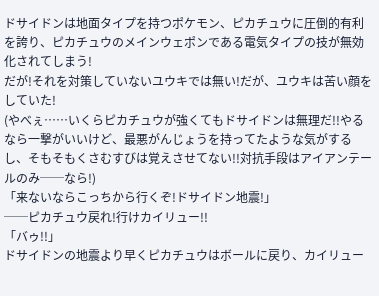ドサイドンは地面タイプを持つポケモン、ピカチュウに圧倒的有利を誇り、ピカチュウのメインウェポンである電気タイプの技が無効化されてしまう!
だが!それを対策していないユウキでは無い!だが、ユウキは苦い顔をしていた!
(やべぇ……いくらピカチュウが強くてもドサイドンは無理だ!!やるなら一撃がいいけど、最悪がんじょうを持ってたような気がするし、そもそもくさむすびは覚えさせてない!!対抗手段はアイアンテールのみ──なら!)
「来ないならこっちから行くぞ!ドサイドン地震!」
──ピカチュウ戻れ!行けカイリュー!!
「バゥ!!」
ドサイドンの地震より早くピカチュウはボールに戻り、カイリュー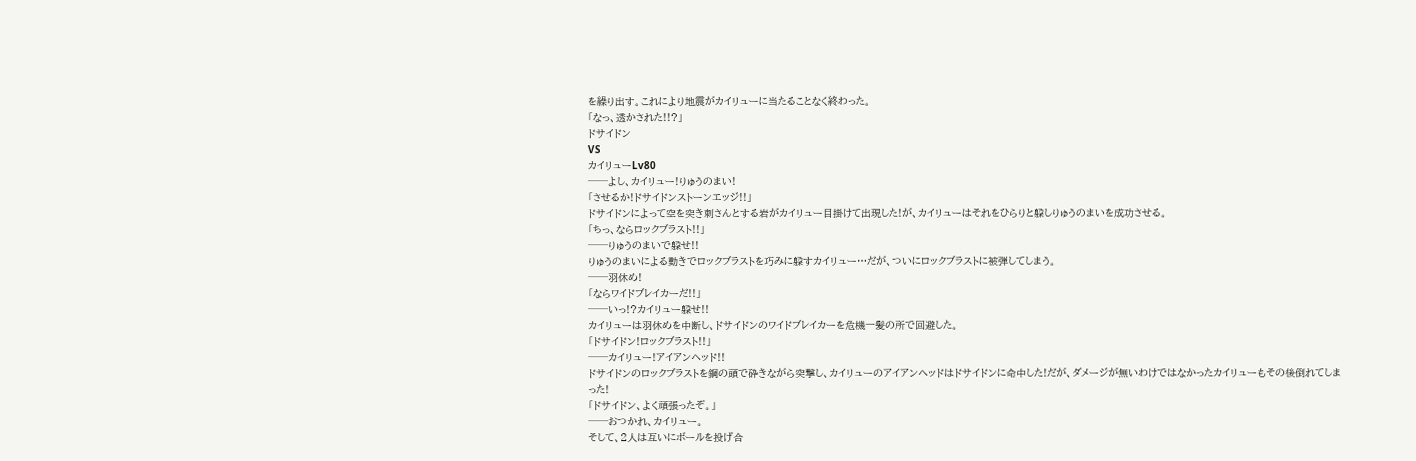を繰り出す。これにより地震がカイリューに当たることなく終わった。
「なっ、透かされた!!?」
ドサイドン
VS
カイリューLv80
──よし、カイリュー!りゅうのまい!
「させるか!ドサイドンストーンエッジ!!」
ドサイドンによって空を突き刺さんとする岩がカイリュー目掛けて出現した!が、カイリューはそれをひらりと躱しりゅうのまいを成功させる。
「ちっ、ならロックブラスト!!」
──りゅうのまいで躱せ!!
りゅうのまいによる動きでロックブラストを巧みに躱すカイリュー…だが、ついにロックブラストに被弾してしまう。
──羽休め!
「ならワイドブレイカーだ!!」
──いっ!?カイリュー躱せ!!
カイリューは羽休めを中断し、ドサイドンのワイドブレイカーを危機一髪の所で回避した。
「ドサイドン!ロックブラスト!!」
──カイリュー!アイアンヘッド!!
ドサイドンのロックブラストを鋼の頭で砕きながら突撃し、カイリューのアイアンヘッドはドサイドンに命中した!だが、ダメージが無いわけではなかったカイリューもその後倒れてしまった!
「ドサイドン、よく頑張ったぞ。」
──おつかれ、カイリュー。
そして、2人は互いにボールを投げ合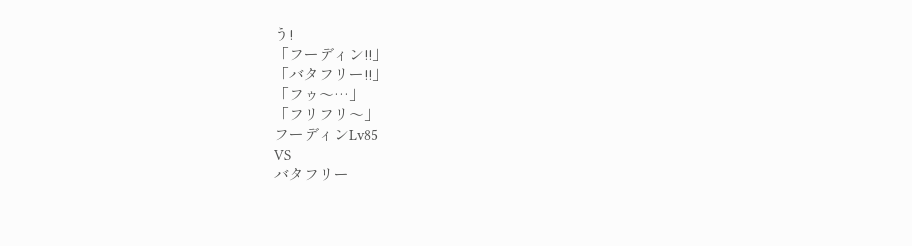う!
「フーディン!!」
「バタフリー!!」
「フゥ〜…」
「フリフリ〜」
フーディンLv85
VS
バタフリー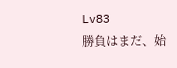Lv83
勝負はまだ、始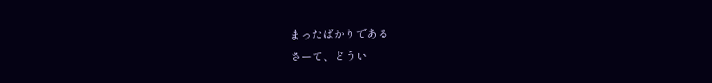まったばかりである
さーて、どうい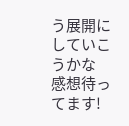う展開にしていこうかな
感想待ってます!